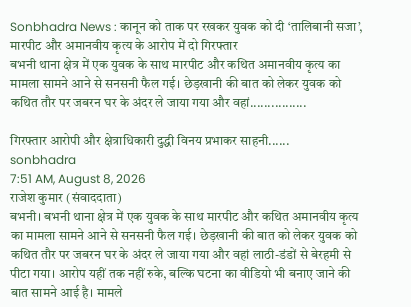Sonbhadra News : कानून को ताक पर रखकर युवक को दी ‘तालिबानी सजा’, मारपीट और अमानवीय कृत्य के आरोप में दो गिरफ्तार
बभनी थाना क्षेत्र में एक युवक के साथ मारपीट और कथित अमानवीय कृत्य का मामला सामने आने से सनसनी फैल गई। छेड़खानी की बात को लेकर युवक को कथित तौर पर जबरन घर के अंदर ले जाया गया और वहां................

गिरफ्तार आरोपी और क्षेत्राधिकारी दुद्धी विनय प्रभाकर साहनी......
sonbhadra
7:51 AM, August 8, 2026
राजेश कुमार (संवाददाता)
बभनी। बभनी थाना क्षेत्र में एक युवक के साथ मारपीट और कथित अमानवीय कृत्य का मामला सामने आने से सनसनी फैल गई। छेड़खानी की बात को लेकर युवक को कथित तौर पर जबरन घर के अंदर ले जाया गया और वहां लाठी-डंडों से बेरहमी से पीटा गया। आरोप यहीं तक नहीं रुके, बल्कि घटना का वीडियो भी बनाए जाने की बात सामने आई है। मामले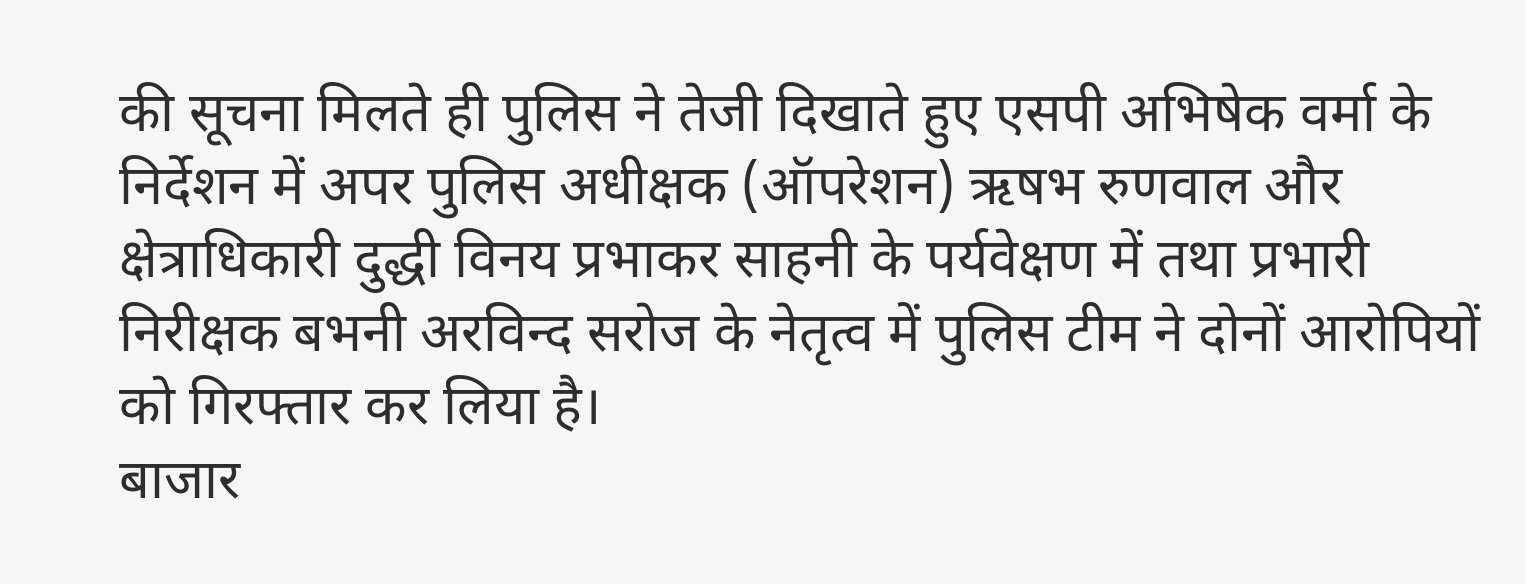की सूचना मिलते ही पुलिस ने तेजी दिखाते हुए एसपी अभिषेक वर्मा के निर्देशन में अपर पुलिस अधीक्षक (ऑपरेशन) ऋषभ रुणवाल और क्षेत्राधिकारी दुद्धी विनय प्रभाकर साहनी के पर्यवेक्षण में तथा प्रभारी निरीक्षक बभनी अरविन्द सरोज के नेतृत्व में पुलिस टीम ने दोनों आरोपियों को गिरफ्तार कर लिया है।
बाजार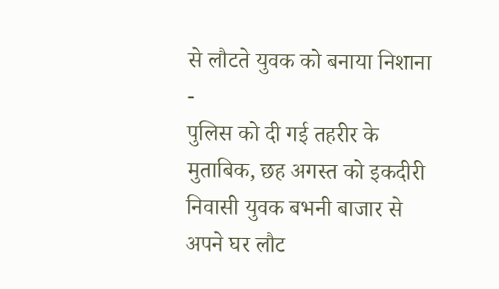से लौटते युवक को बनाया निशाना -
पुलिस को दी गई तहरीर के मुताबिक, छह अगस्त को इकदीरी निवासी युवक बभनी बाजार से अपने घर लौट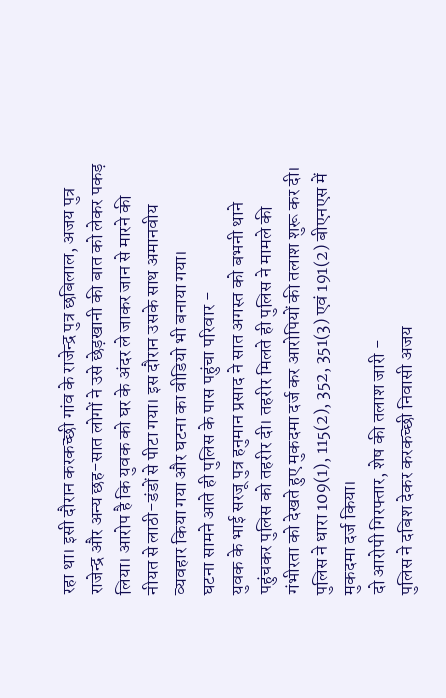रहा था। इसी दौरान करकच्छी गांव के राजेन्द्र पुत्र छबिलाल, अजय पुत्र राजेन्द्र और अन्य छह-सात लोगों ने उसे छेड़खानी की बात को लेकर पकड़ लिया। आरोप है कि युवक को घर के अंदर ले जाकर जान से मारने की नीयत से लाठी-डंडों से पीटा गया। इस दौरान उसके साथ अमानवीय व्यवहार किया गया और घटना का वीडियो भी बनाया गया।
घटना सामने आते ही पुलिस के पास पहुंचा परिवार -
युवक के भाई सरजू पुत्र हनुमान प्रसाद ने सात अगस्त को बभनी थाने पहुंचकर पुलिस को तहरीर दी। तहरीर मिलते ही पुलिस ने मामले की गंभीरता को देखते हुए मुकदमा दर्ज कर आरोपियों की तलाश शुरू कर दी। पुलिस ने धारा 109(1), 115(2), 352, 351(3) एवं 191(2) बीएनएस में मुकदमा दर्ज किया।
दो आरोपी गिरफ्तार, शेष की तलाश जारी -
पुलिस ने दबिश देकर करकच्छी निवासी अजय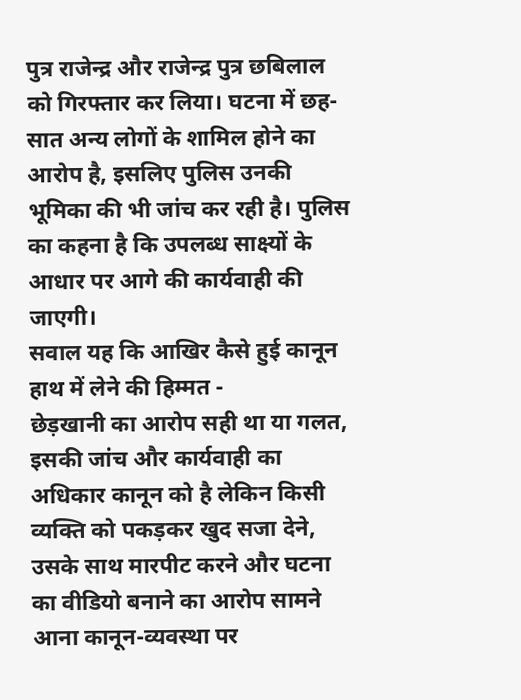पुत्र राजेन्द्र और राजेन्द्र पुत्र छबिलाल को गिरफ्तार कर लिया। घटना में छह-सात अन्य लोगों के शामिल होने का आरोप है, इसलिए पुलिस उनकी भूमिका की भी जांच कर रही है। पुलिस का कहना है कि उपलब्ध साक्ष्यों के आधार पर आगे की कार्यवाही की जाएगी।
सवाल यह कि आखिर कैसे हुई कानून हाथ में लेने की हिम्मत -
छेड़खानी का आरोप सही था या गलत, इसकी जांच और कार्यवाही का अधिकार कानून को है लेकिन किसी व्यक्ति को पकड़कर खुद सजा देने, उसके साथ मारपीट करने और घटना का वीडियो बनाने का आरोप सामने आना कानून-व्यवस्था पर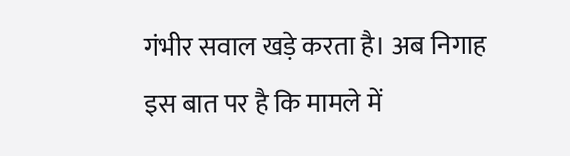गंभीर सवाल खड़े करता है। अब निगाह इस बात पर है कि मामले में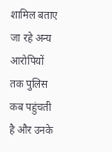शामिल बताए जा रहे अन्य आरोपियों तक पुलिस कब पहुंचती है और उनके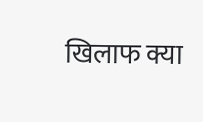खिलाफ क्या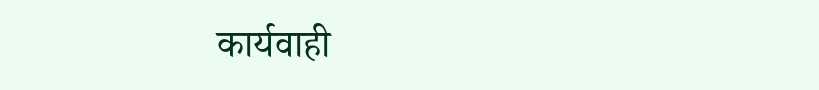कार्यवाही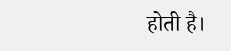होती है।